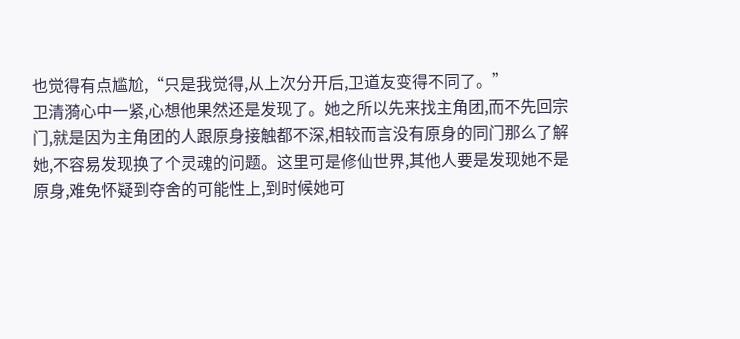也觉得有点尴尬,“只是我觉得,从上次分开后,卫道友变得不同了。”
卫清漪心中一紧,心想他果然还是发现了。她之所以先来找主角团,而不先回宗门,就是因为主角团的人跟原身接触都不深,相较而言没有原身的同门那么了解她,不容易发现换了个灵魂的问题。这里可是修仙世界,其他人要是发现她不是原身,难免怀疑到夺舍的可能性上,到时候她可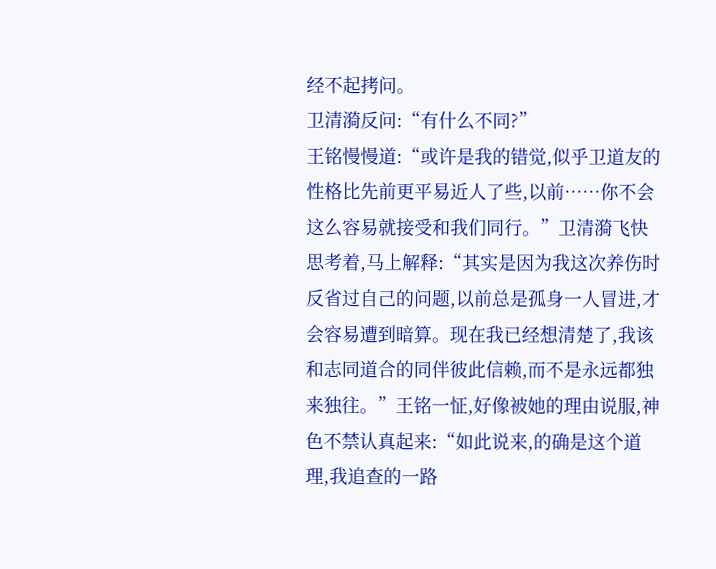经不起拷问。
卫清漪反问:“有什么不同?”
王铭慢慢道:“或许是我的错觉,似乎卫道友的性格比先前更平易近人了些,以前……你不会这么容易就接受和我们同行。”卫清漪飞快思考着,马上解释:“其实是因为我这次养伤时反省过自己的问题,以前总是孤身一人冒进,才会容易遭到暗算。现在我已经想清楚了,我该和志同道合的同伴彼此信赖,而不是永远都独来独往。”王铭一怔,好像被她的理由说服,神色不禁认真起来:“如此说来,的确是这个道理,我追查的一路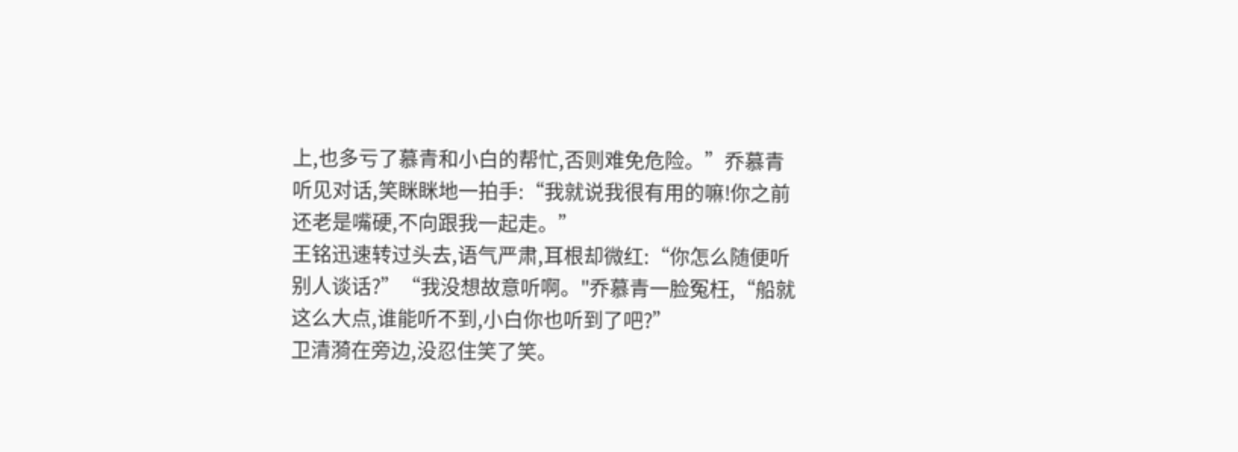上,也多亏了慕青和小白的帮忙,否则难免危险。”乔慕青听见对话,笑眯眯地一拍手:“我就说我很有用的嘛!你之前还老是嘴硬,不向跟我一起走。”
王铭迅速转过头去,语气严肃,耳根却微红:“你怎么随便听别人谈话?”“我没想故意听啊。"乔慕青一脸冤枉,“船就这么大点,谁能听不到,小白你也听到了吧?”
卫清漪在旁边,没忍住笑了笑。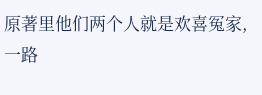原著里他们两个人就是欢喜冤家,一路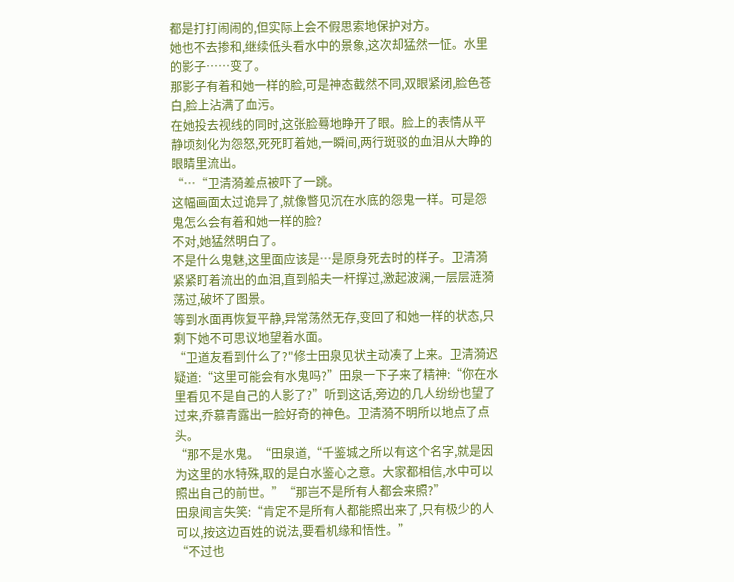都是打打闹闹的,但实际上会不假思索地保护对方。
她也不去掺和,继续低头看水中的景象,这次却猛然一怔。水里的影子……变了。
那影子有着和她一样的脸,可是神态截然不同,双眼紧闭,脸色苍白,脸上沾满了血污。
在她投去视线的同时,这张脸蓦地睁开了眼。脸上的表情从平静顷刻化为怨怒,死死盯着她,一瞬间,两行斑驳的血泪从大睁的眼睛里流出。
“…“卫清漪差点被吓了一跳。
这幅画面太过诡异了,就像瞥见沉在水底的怨鬼一样。可是怨鬼怎么会有着和她一样的脸?
不对,她猛然明白了。
不是什么鬼魅,这里面应该是…是原身死去时的样子。卫清漪紧紧盯着流出的血泪,直到船夫一杆撑过,激起波澜,一层层涟漪荡过,破坏了图景。
等到水面再恢复平静,异常荡然无存,变回了和她一样的状态,只剩下她不可思议地望着水面。
“卫道友看到什么了?"修士田泉见状主动凑了上来。卫清漪迟疑道:“这里可能会有水鬼吗?”田泉一下子来了精神:“你在水里看见不是自己的人影了?”听到这话,旁边的几人纷纷也望了过来,乔慕青露出一脸好奇的神色。卫清漪不明所以地点了点头。
“那不是水鬼。“田泉道,“千鉴城之所以有这个名字,就是因为这里的水特殊,取的是白水鉴心之意。大家都相信,水中可以照出自己的前世。”“那岂不是所有人都会来照?”
田泉闻言失笑:“肯定不是所有人都能照出来了,只有极少的人可以,按这边百姓的说法,要看机缘和悟性。”
“不过也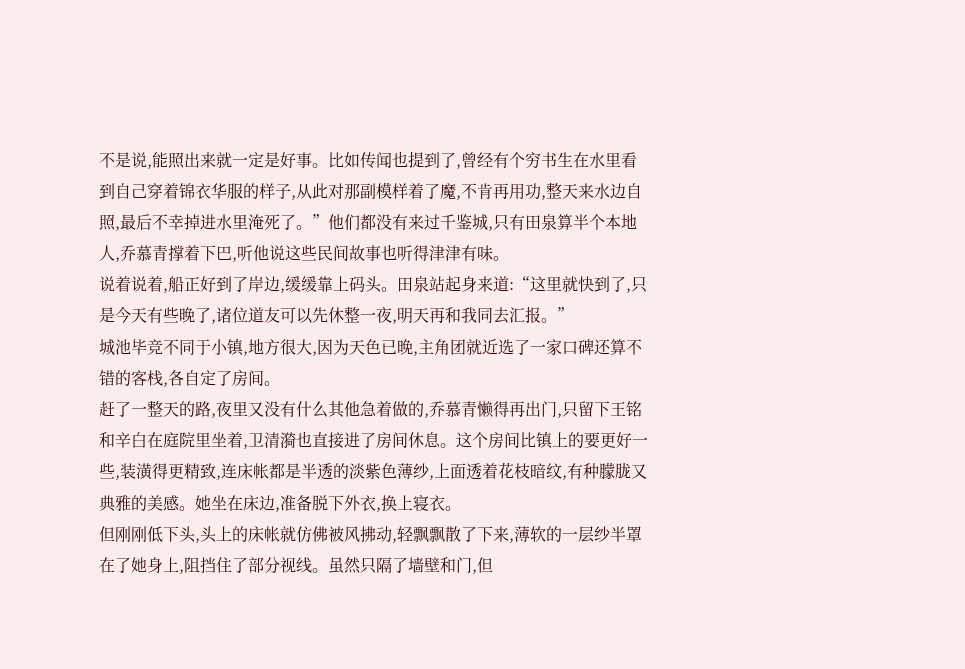不是说,能照出来就一定是好事。比如传闻也提到了,曾经有个穷书生在水里看到自己穿着锦衣华服的样子,从此对那副模样着了魔,不肯再用功,整天来水边自照,最后不幸掉进水里淹死了。”他们都没有来过千鉴城,只有田泉算半个本地人,乔慕青撑着下巴,听他说这些民间故事也听得津津有味。
说着说着,船正好到了岸边,缓缓靠上码头。田泉站起身来道:“这里就快到了,只是今天有些晚了,诸位道友可以先休整一夜,明天再和我同去汇报。”
城池毕竞不同于小镇,地方很大,因为天色已晚,主角团就近选了一家口碑还算不错的客栈,各自定了房间。
赶了一整天的路,夜里又没有什么其他急着做的,乔慕青懒得再出门,只留下王铭和辛白在庭院里坐着,卫清漪也直接进了房间休息。这个房间比镇上的要更好一些,装潢得更精致,连床帐都是半透的淡紫色薄纱,上面透着花枝暗纹,有种朦胧又典雅的美感。她坐在床边,准备脱下外衣,换上寝衣。
但刚刚低下头,头上的床帐就仿佛被风拂动,轻飘飘散了下来,薄软的一层纱半罩在了她身上,阻挡住了部分视线。虽然只隔了墙壁和门,但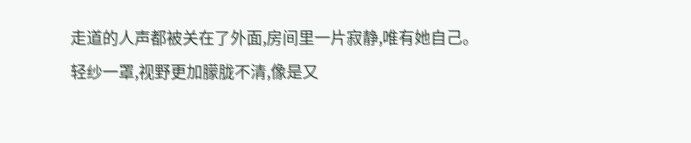走道的人声都被关在了外面,房间里一片寂静,唯有她自己。
轻纱一罩,视野更加朦胧不清,像是又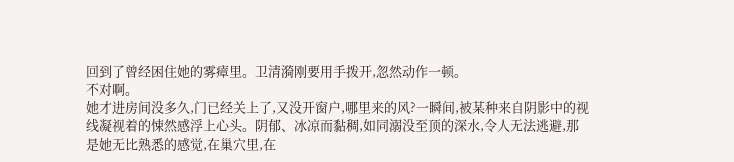回到了曾经困住她的雾瘴里。卫清漪刚要用手拨开,忽然动作一顿。
不对啊。
她才进房间没多久,门已经关上了,又没开窗户,哪里来的风?一瞬间,被某种来自阴影中的视线凝视着的悚然感浮上心头。阴郁、冰凉而黏稠,如同溺没至顶的深水,令人无法逃避,那是她无比熟悉的感觉,在巢穴里,在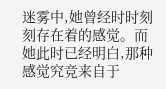迷雾中,她曾经时时刻刻存在着的感觉。而她此时已经明白,那种感觉究竞来自于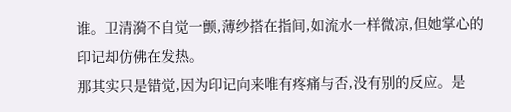谁。卫清漪不自觉一颤,薄纱搭在指间,如流水一样微凉,但她掌心的印记却仿佛在发热。
那其实只是错觉,因为印记向来唯有疼痛与否,没有别的反应。是